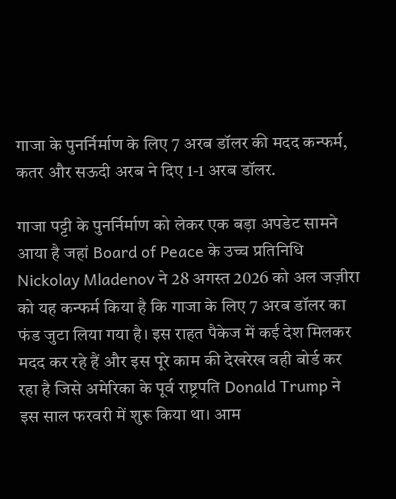गाजा के पुनर्निर्माण के लिए 7 अरब डॉलर की मदद कन्फर्म, कतर और सऊदी अरब ने दिए 1-1 अरब डॉलर.

गाजा पट्टी के पुनर्निर्माण को लेकर एक बड़ा अपडेट सामने आया है जहां Board of Peace के उच्च प्रतिनिधि Nickolay Mladenov ने 28 अगस्त 2026 को अल जज़ीरा को यह कन्फर्म किया है कि गाजा के लिए 7 अरब डॉलर का फंड जुटा लिया गया है। इस राहत पैकेज में कई देश मिलकर मदद कर रहे हैं और इस पूरे काम की देखरेख वही बोर्ड कर रहा है जिसे अमेरिका के पूर्व राष्ट्रपति Donald Trump ने इस साल फरवरी में शुरू किया था। आम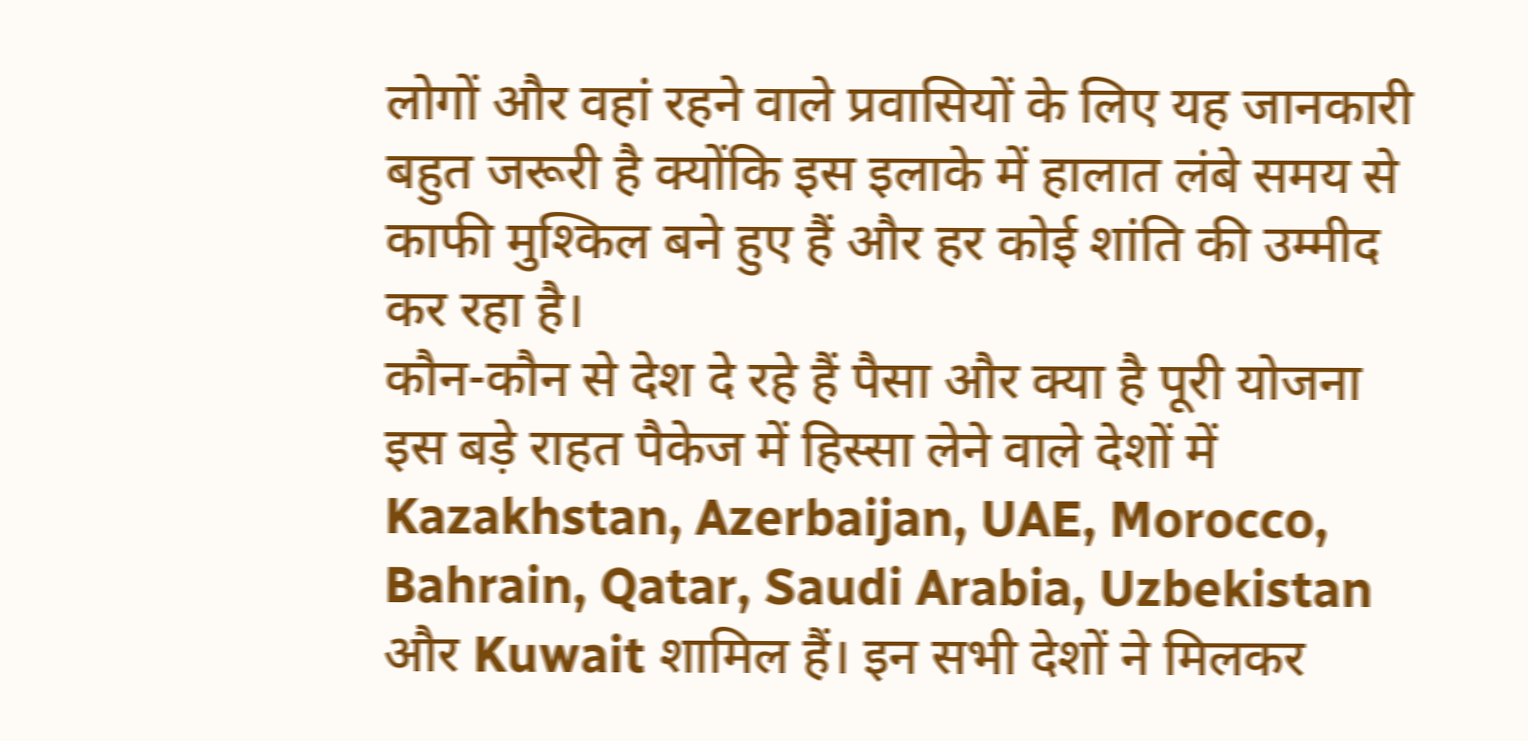लोगों और वहां रहने वाले प्रवासियों के लिए यह जानकारी बहुत जरूरी है क्योंकि इस इलाके में हालात लंबे समय से काफी मुश्किल बने हुए हैं और हर कोई शांति की उम्मीद कर रहा है।
कौन-कौन से देश दे रहे हैं पैसा और क्या है पूरी योजना
इस बड़े राहत पैकेज में हिस्सा लेने वाले देशों में Kazakhstan, Azerbaijan, UAE, Morocco, Bahrain, Qatar, Saudi Arabia, Uzbekistan और Kuwait शामिल हैं। इन सभी देशों ने मिलकर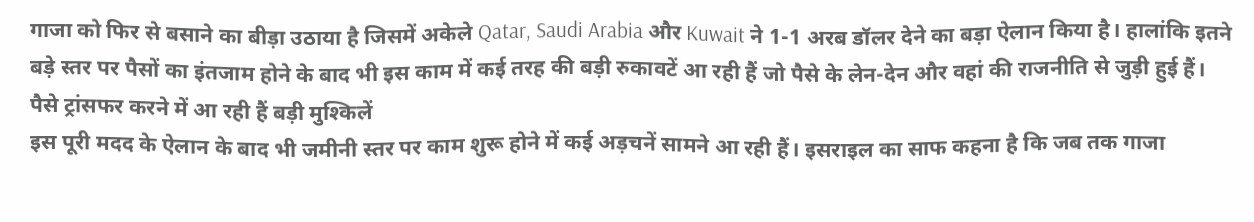गाजा को फिर से बसाने का बीड़ा उठाया है जिसमें अकेले Qatar, Saudi Arabia और Kuwait ने 1-1 अरब डॉलर देने का बड़ा ऐलान किया है। हालांकि इतने बड़े स्तर पर पैसों का इंतजाम होने के बाद भी इस काम में कई तरह की बड़ी रुकावटें आ रही हैं जो पैसे के लेन-देन और वहां की राजनीति से जुड़ी हुई हैं।
पैसे ट्रांसफर करने में आ रही हैं बड़ी मुश्किलें
इस पूरी मदद के ऐलान के बाद भी जमीनी स्तर पर काम शुरू होने में कई अड़चनें सामने आ रही हैं। इसराइल का साफ कहना है कि जब तक गाजा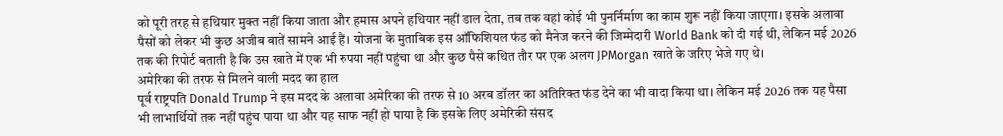को पूरी तरह से हथियार मुक्त नहीं किया जाता और हमास अपने हथियार नहीं डाल देता, तब तक वहां कोई भी पुनर्निर्माण का काम शुरू नहीं किया जाएगा। इसके अलावा पैसों को लेकर भी कुछ अजीब बातें सामने आई हैं। योजना के मुताबिक इस ऑफिशियल फंड को मैनेज करने की जिम्मेदारी World Bank को दी गई थी, लेकिन मई 2026 तक की रिपोर्ट बताती है कि उस खाते में एक भी रुपया नहीं पहुंचा था और कुछ पैसे कथित तौर पर एक अलग JPMorgan खाते के जरिए भेजे गए थे।
अमेरिका की तरफ से मिलने वाली मदद का हाल
पूर्व राष्ट्रपति Donald Trump ने इस मदद के अलावा अमेरिका की तरफ से 10 अरब डॉलर का अतिरिक्त फंड देने का भी वादा किया था। लेकिन मई 2026 तक यह पैसा भी लाभार्थियों तक नहीं पहुंच पाया था और यह साफ नहीं हो पाया है कि इसके लिए अमेरिकी संसद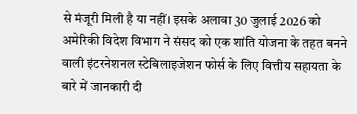से मंजूरी मिली है या नहीं। इसके अलावा 30 जुलाई 2026 को अमेरिकी विदेश विभाग ने संसद को एक शांति योजना के तहत बनने वाली इंटरनेशनल स्टेबिलाइजेशन फोर्स के लिए वित्तीय सहायता के बारे में जानकारी दी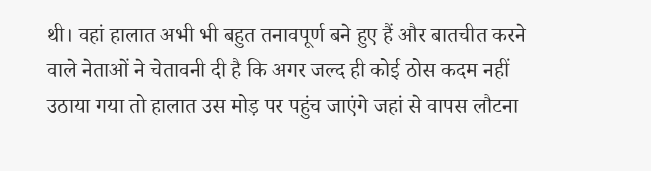थी। वहां हालात अभी भी बहुत तनावपूर्ण बने हुए हैं और बातचीत करने वाले नेताओं ने चेतावनी दी है कि अगर जल्द ही कोई ठोस कदम नहीं उठाया गया तो हालात उस मोड़ पर पहुंच जाएंगे जहां से वापस लौटना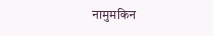नामुमकिन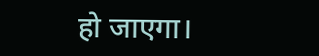हो जाएगा।